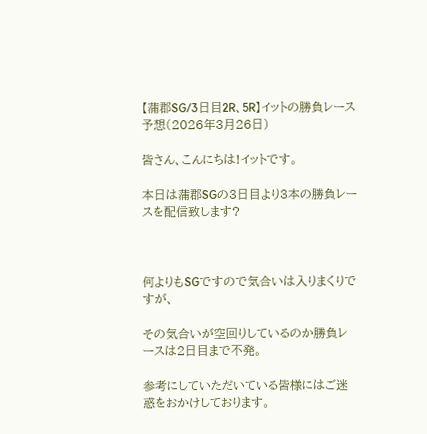【蒲郡SG/3日目2R、5R】イットの勝負レース予想(2026年3月26日)

皆さん、こんにちは!イットです。

本日は蒲郡SGの3日目より3本の勝負レースを配信致します?



何よりもSGですので気合いは入りまくりですが、

その気合いが空回りしているのか勝負レースは2日目まで不発。

参考にしていただいている皆様にはご迷惑をおかけしております。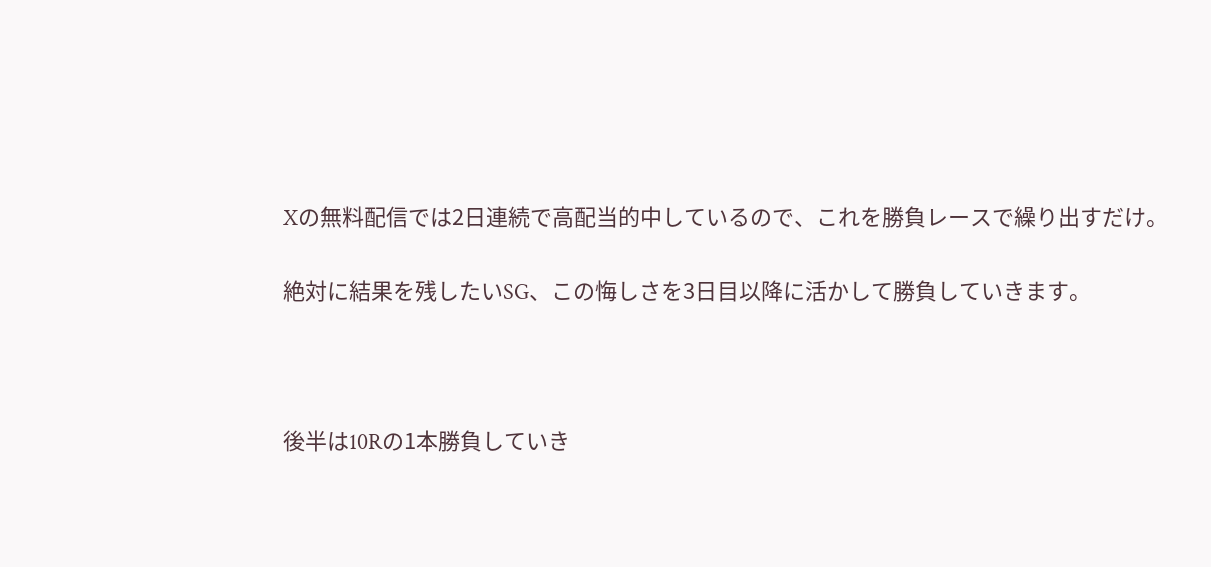Xの無料配信では2日連続で高配当的中しているので、これを勝負レースで繰り出すだけ。

絶対に結果を残したいSG、この悔しさを3日目以降に活かして勝負していきます。



後半は10Rの1本勝負していき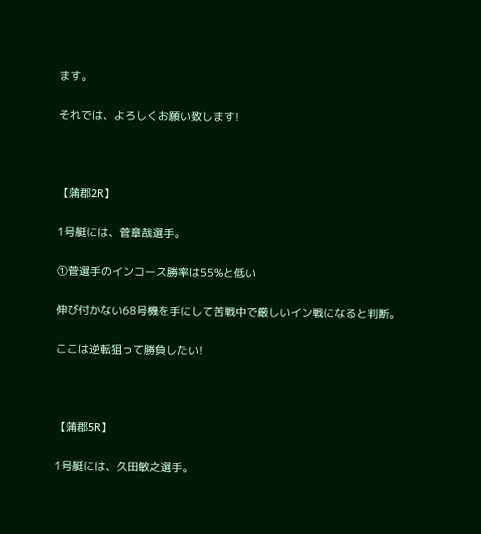ます。

それでは、よろしくお願い致します!



【蒲郡2R】

1号艇には、菅章哉選手。

①菅選手のインコース勝率は55%と低い

伸び付かない68号機を手にして苦戦中で厳しいイン戦になると判断。

ここは逆転狙って勝負したい!



【蒲郡5R】

1号艇には、久田敏之選手。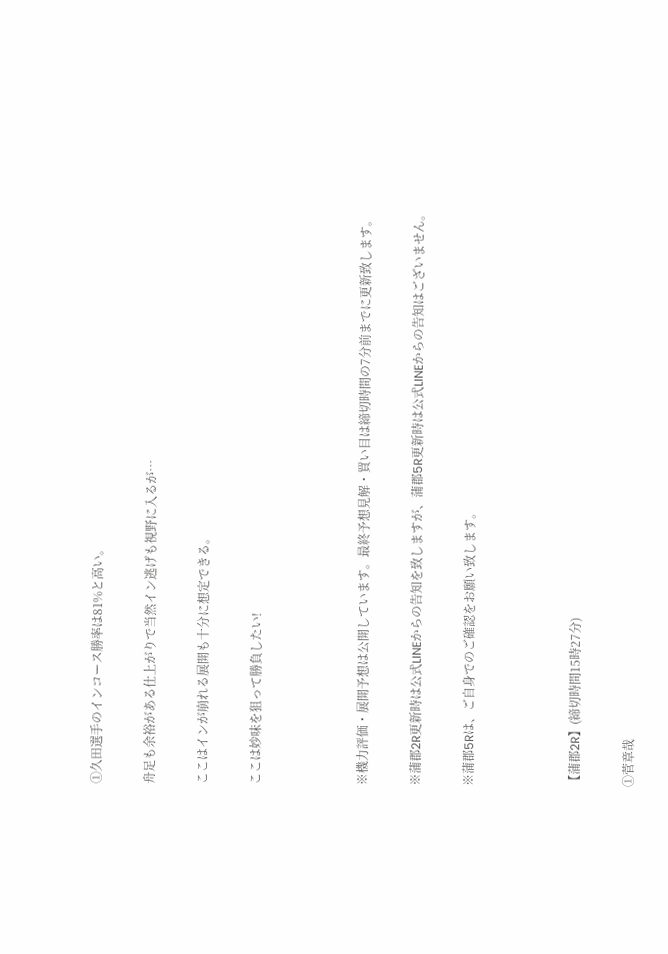①久田選手のインコース勝率は81%と高い。

舟足も余裕がある仕上がりで当然イン逃げも視野に入るが…

ここはインが崩れる展開も十分に想定できる。

ここは妙味を狙って勝負したい!



※機力評価・展開予想は公開しています。最終予想見解・買い目は締切時間の7分前までに更新致します。

※蒲郡2R更新時は公式LINEからの告知を致しますが、蒲郡5R更新時は公式LINEからの告知はございません。

※蒲郡5Rは、ご自身でのご確認をお願い致します。



【蒲郡2R】(締切時間15時27分)

①菅章哉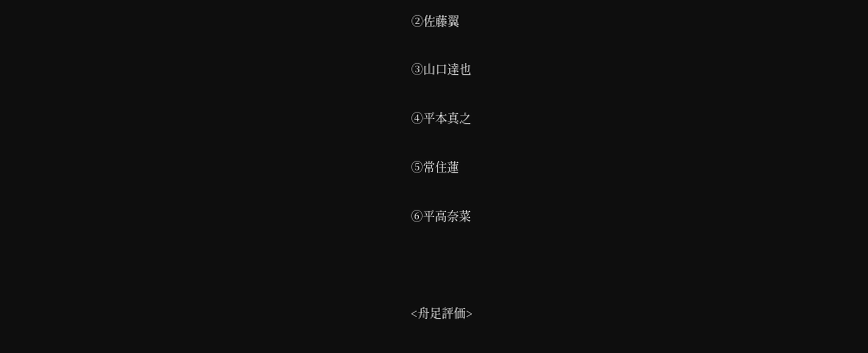②佐藤翼

③山口達也

④平本真之

⑤常住蓮

⑥平高奈菜



<舟足評価>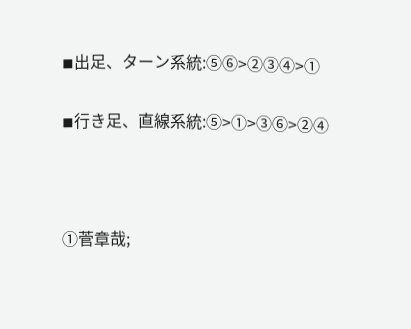◾出足、ターン系統:⑤⑥>②③④>①

◾行き足、直線系統:⑤>①>③⑥>②④



①菅章哉;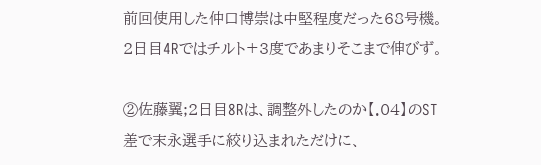前回使用した仲口博崇は中堅程度だった68号機。2日目4Rではチルト+3度であまりそこまで伸びず。

②佐藤翼;2日目8Rは、調整外したのか【.04】のST差で末永選手に絞り込まれただけに、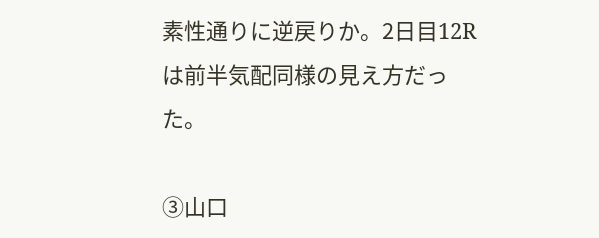素性通りに逆戻りか。2日目12Rは前半気配同様の見え方だった。

③山口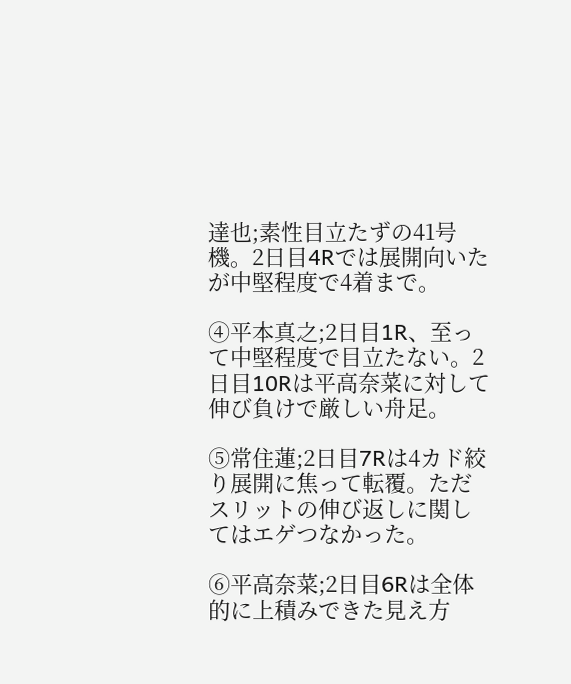達也;素性目立たずの41号機。2日目4Rでは展開向いたが中堅程度で4着まで。

④平本真之;2日目1R、至って中堅程度で目立たない。2日目10Rは平高奈菜に対して伸び負けで厳しい舟足。

⑤常住蓮;2日目7Rは4カド絞り展開に焦って転覆。ただスリットの伸び返しに関してはエゲつなかった。

⑥平高奈菜;2日目6Rは全体的に上積みできた見え方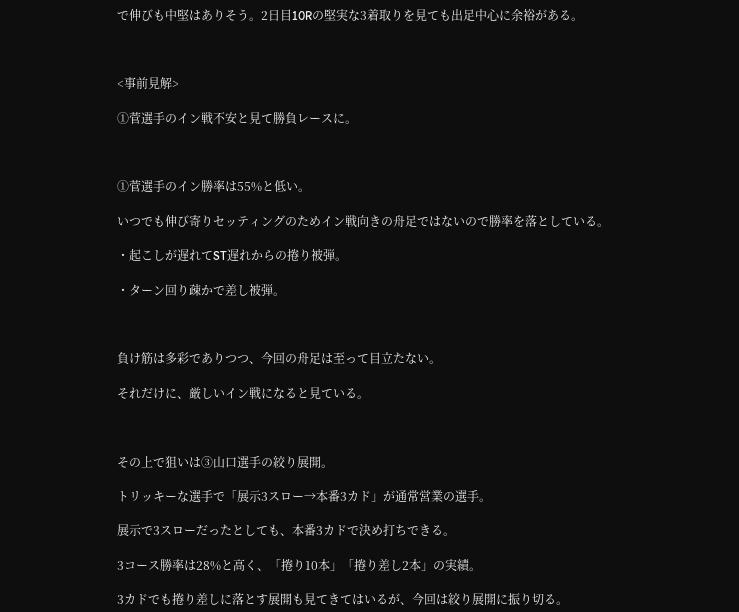で伸びも中堅はありそう。2日目10Rの堅実な3着取りを見ても出足中心に余裕がある。



<事前見解>

①菅選手のイン戦不安と見て勝負レースに。



①菅選手のイン勝率は55%と低い。

いつでも伸び寄りセッティングのためイン戦向きの舟足ではないので勝率を落としている。

・起こしが遅れてST遅れからの捲り被弾。

・ターン回り疎かで差し被弾。



負け筋は多彩でありつつ、今回の舟足は至って目立たない。

それだけに、厳しいイン戦になると見ている。



その上で狙いは③山口選手の絞り展開。

トリッキーな選手で「展示3スロー→本番3カド」が通常営業の選手。

展示で3スローだったとしても、本番3カドで決め打ちできる。

3コース勝率は28%と高く、「捲り10本」「捲り差し2本」の実績。

3カドでも捲り差しに落とす展開も見てきてはいるが、今回は絞り展開に振り切る。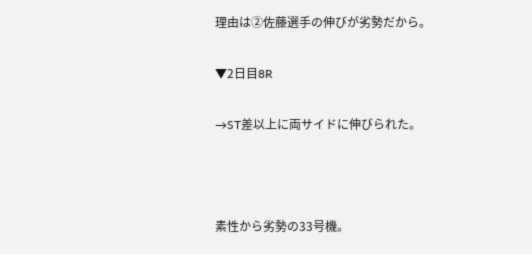理由は②佐藤選手の伸びが劣勢だから。

▼2日目8R

→ST差以上に両サイドに伸びられた。



素性から劣勢の33号機。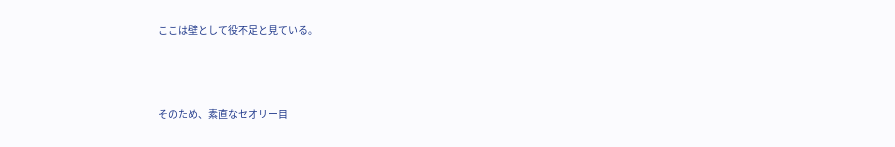ここは壁として役不足と見ている。



そのため、素直なセオリー目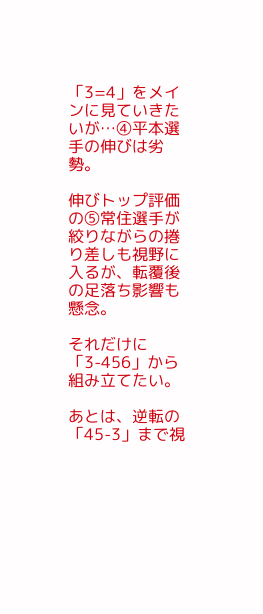「3=4」をメインに見ていきたいが…④平本選手の伸びは劣勢。

伸びトップ評価の⑤常住選手が絞りながらの捲り差しも視野に入るが、転覆後の足落ち影響も懸念。

それだけに「3-456」から組み立てたい。

あとは、逆転の「45-3」まで視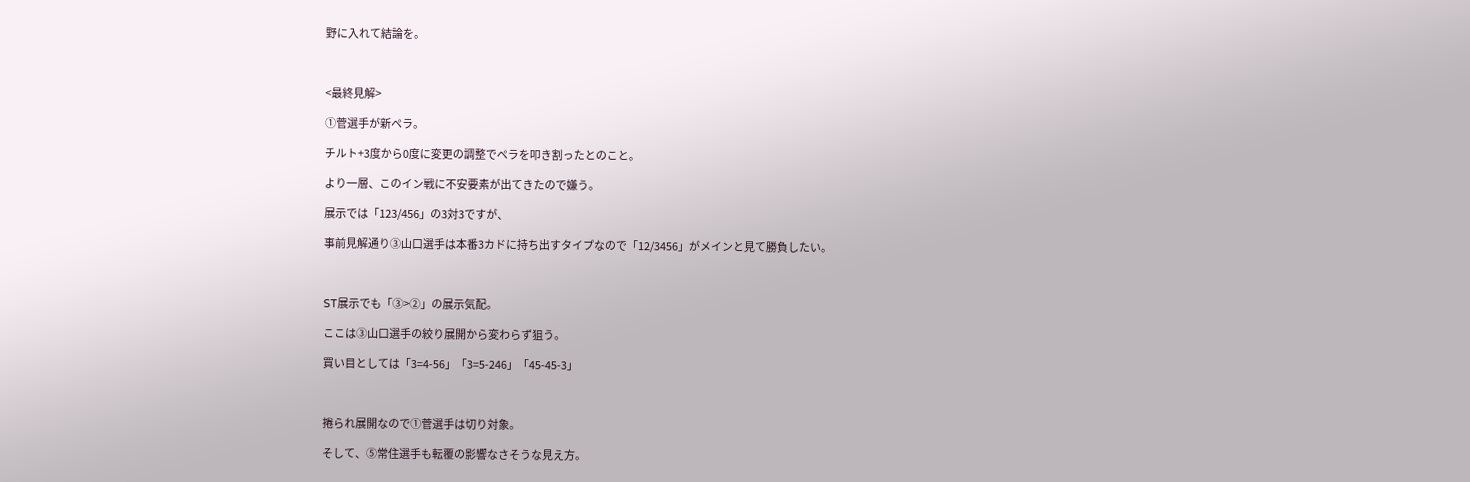野に入れて結論を。



<最終見解>

①菅選手が新ペラ。

チルト+3度から0度に変更の調整でペラを叩き割ったとのこと。

より一層、このイン戦に不安要素が出てきたので嫌う。

展示では「123/456」の3対3ですが、

事前見解通り③山口選手は本番3カドに持ち出すタイプなので「12/3456」がメインと見て勝負したい。



ST展示でも「③>②」の展示気配。

ここは③山口選手の絞り展開から変わらず狙う。

買い目としては「3=4-56」「3=5-246」「45-45-3」



捲られ展開なので①菅選手は切り対象。

そして、⑤常住選手も転覆の影響なさそうな見え方。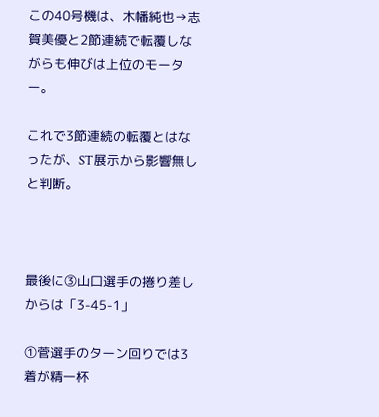この40号機は、木幡純也→志賀美優と2節連続で転覆しながらも伸びは上位のモーター。

これで3節連続の転覆とはなったが、ST展示から影響無しと判断。



最後に③山口選手の捲り差しからは「3-45-1」

①菅選手のターン回りでは3着が精一杯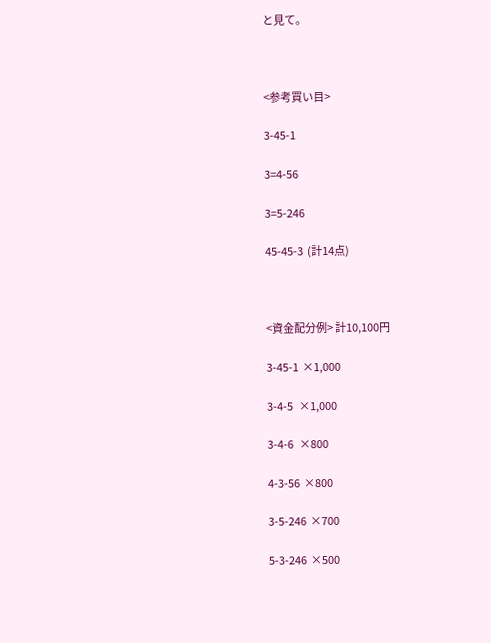と見て。



<参考買い目>

3-45-1

3=4-56

3=5-246

45-45-3  (計14点)



<資金配分例> 計10,100円

3-45-1  ×1,000

3-4-5   ×1,000

3-4-6   ×800

4-3-56  ×800

3-5-246  ×700

5-3-246  ×500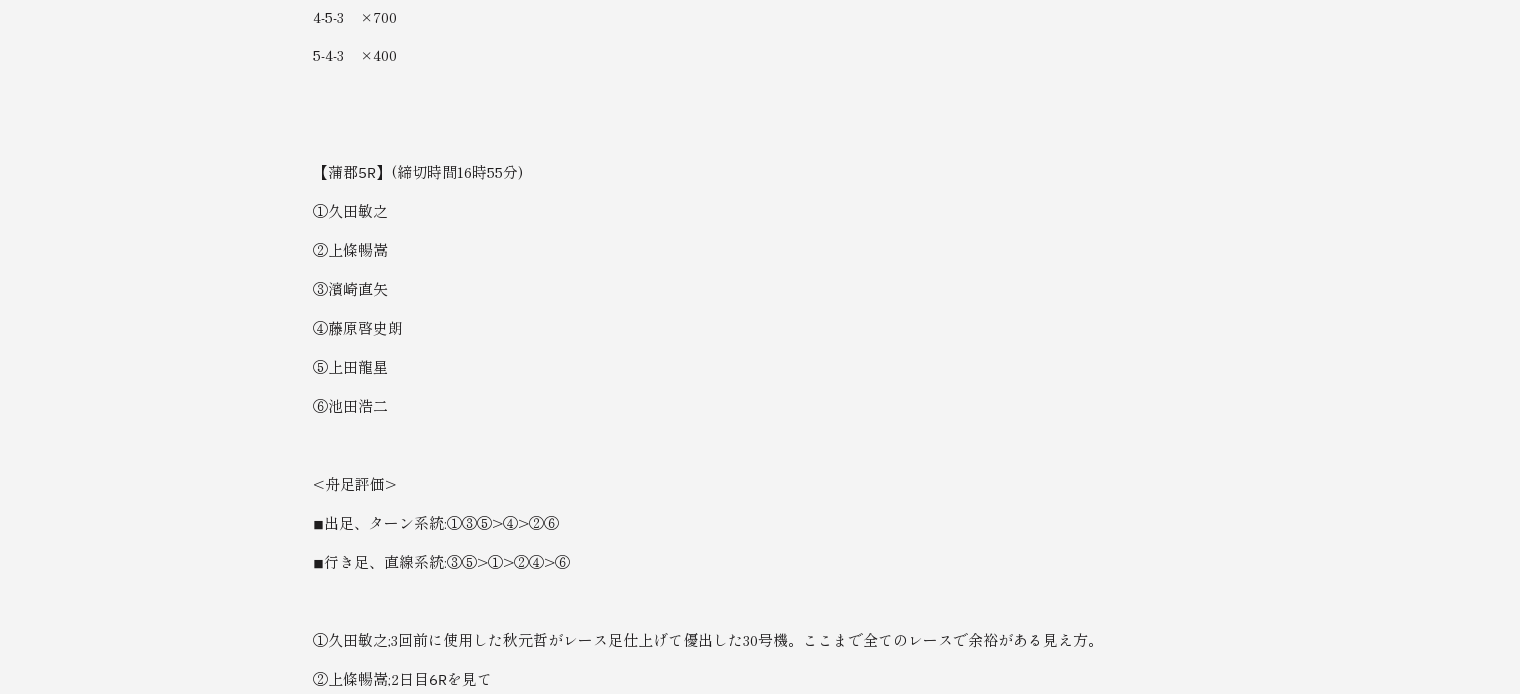4-5-3    ×700

5-4-3    ×400





【蒲郡5R】(締切時間16時55分)

①久田敏之

②上條暢嵩

③濱崎直矢

④藤原啓史朗

⑤上田龍星

⑥池田浩二



<舟足評価>

◾出足、ターン系統:①③⑤>④>②⑥

◾行き足、直線系統:③⑤>①>②④>⑥



①久田敏之;3回前に使用した秋元哲がレース足仕上げて優出した30号機。ここまで全てのレースで余裕がある見え方。

②上條暢嵩;2日目6Rを見て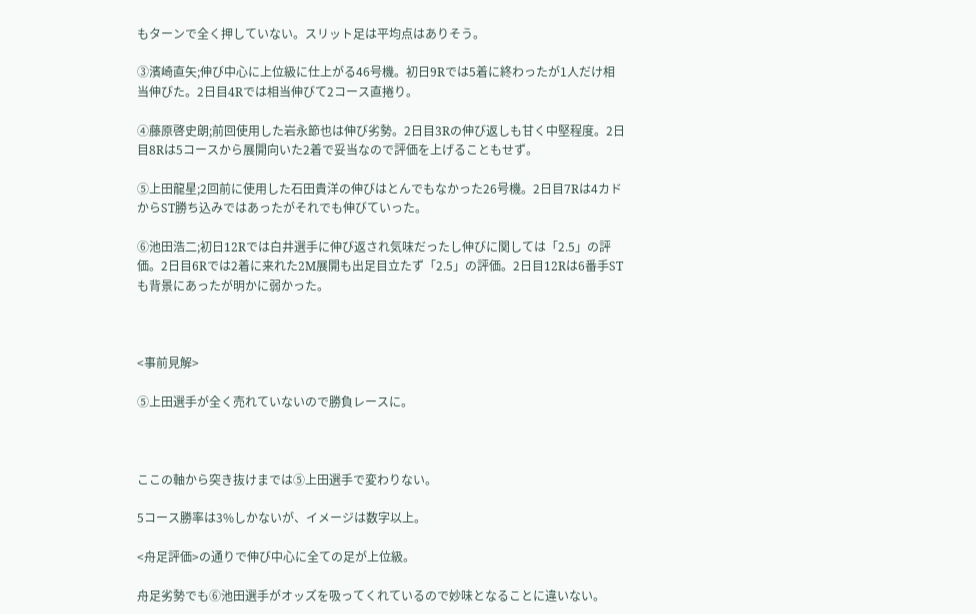もターンで全く押していない。スリット足は平均点はありそう。

③濱崎直矢;伸び中心に上位級に仕上がる46号機。初日9Rでは5着に終わったが1人だけ相当伸びた。2日目4Rでは相当伸びて2コース直捲り。

④藤原啓史朗;前回使用した岩永節也は伸び劣勢。2日目3Rの伸び返しも甘く中堅程度。2日目8Rは5コースから展開向いた2着で妥当なので評価を上げることもせず。

⑤上田龍星;2回前に使用した石田貴洋の伸びはとんでもなかった26号機。2日目7Rは4カドからST勝ち込みではあったがそれでも伸びていった。

⑥池田浩二;初日12Rでは白井選手に伸び返され気味だったし伸びに関しては「2.5」の評価。2日目6Rでは2着に来れた2M展開も出足目立たず「2.5」の評価。2日目12Rは6番手STも背景にあったが明かに弱かった。



<事前見解>

⑤上田選手が全く売れていないので勝負レースに。



ここの軸から突き抜けまでは⑤上田選手で変わりない。

5コース勝率は3%しかないが、イメージは数字以上。

<舟足評価>の通りで伸び中心に全ての足が上位級。

舟足劣勢でも⑥池田選手がオッズを吸ってくれているので妙味となることに違いない。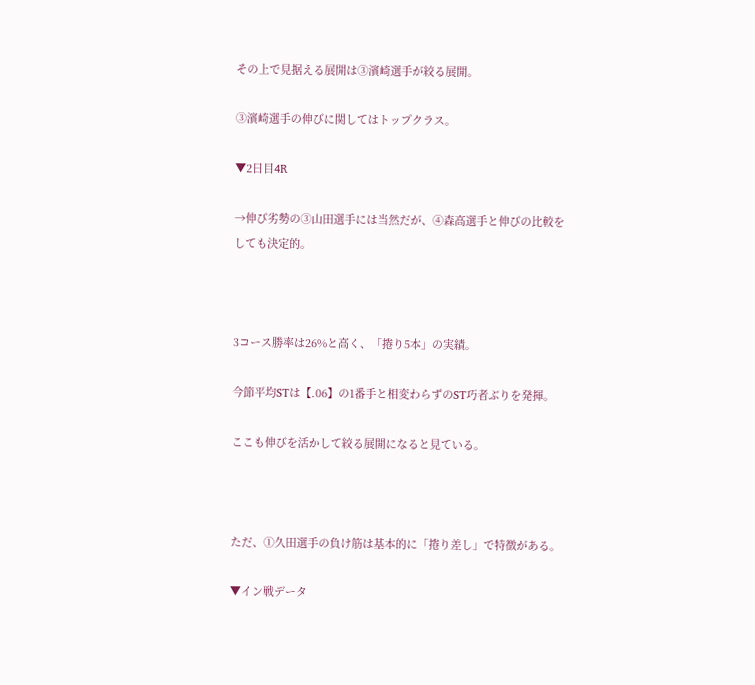その上で見据える展開は③濱崎選手が絞る展開。

③濱崎選手の伸びに関してはトップクラス。

▼2日目4R

→伸び劣勢の③山田選手には当然だが、④森高選手と伸びの比較をしても決定的。



3コース勝率は26%と高く、「捲り5本」の実績。

今節平均STは【.06】の1番手と相変わらずのST巧者ぶりを発揮。

ここも伸びを活かして絞る展開になると見ている。



ただ、①久田選手の負け筋は基本的に「捲り差し」で特徴がある。

▼イン戦データ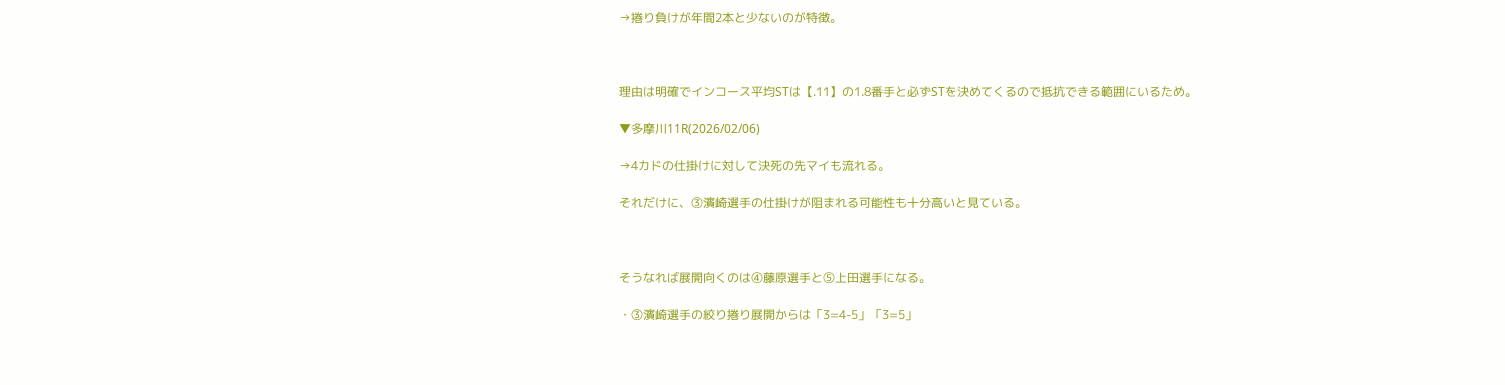→捲り負けが年間2本と少ないのが特徴。



理由は明確でインコース平均STは【.11】の1.8番手と必ずSTを決めてくるので抵抗できる範囲にいるため。

▼多摩川11R(2026/02/06)

→4カドの仕掛けに対して決死の先マイも流れる。

それだけに、③濱崎選手の仕掛けが阻まれる可能性も十分高いと見ている。



そうなれば展開向くのは④藤原選手と⑤上田選手になる。

・③濱崎選手の絞り捲り展開からは「3=4-5」「3=5」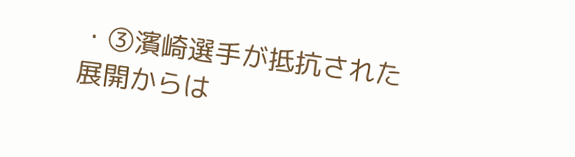・③濱崎選手が抵抗された展開からは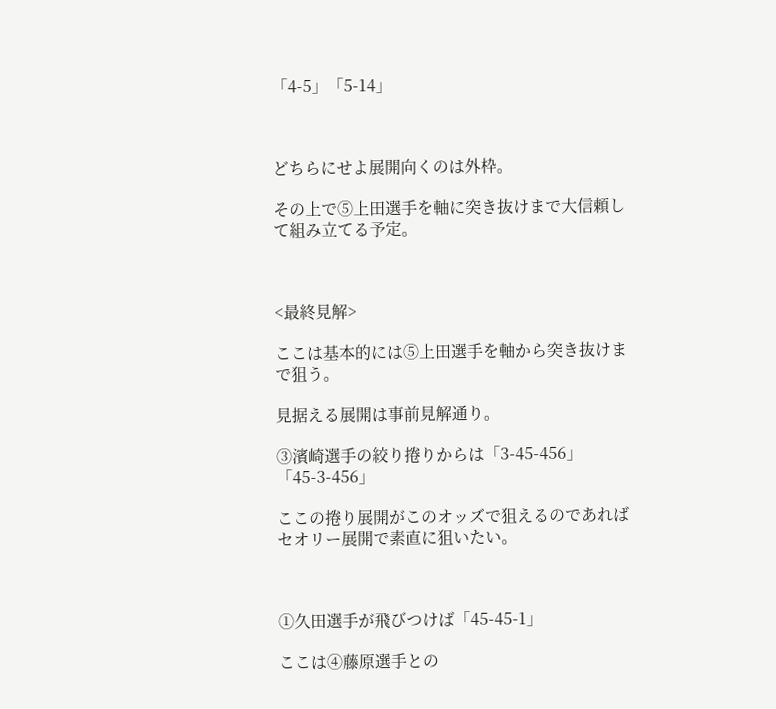「4-5」「5-14」



どちらにせよ展開向くのは外枠。

その上で⑤上田選手を軸に突き抜けまで大信頼して組み立てる予定。



<最終見解>

ここは基本的には⑤上田選手を軸から突き抜けまで狙う。

見据える展開は事前見解通り。

③濱崎選手の絞り捲りからは「3-45-456」「45-3-456」

ここの捲り展開がこのオッズで狙えるのであればセオリー展開で素直に狙いたい。



①久田選手が飛びつけば「45-45-1」

ここは④藤原選手との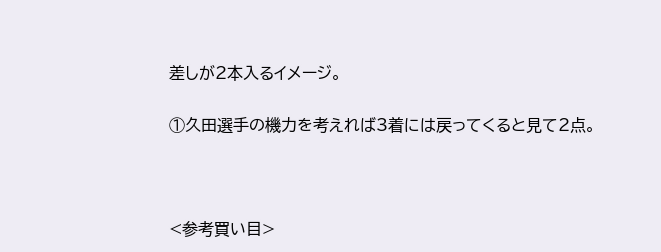差しが2本入るイメージ。

①久田選手の機力を考えれば3着には戻ってくると見て2点。



<参考買い目>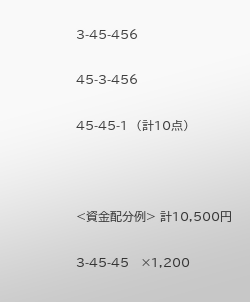3-45-456

45-3-456

45-45-1  (計10点)



<資金配分例> 計10,500円

3-45-45   ×1,200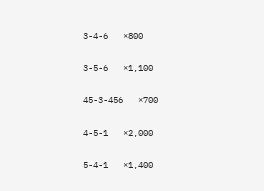3-4-6   ×800

3-5-6   ×1,100

45-3-456   ×700

4-5-1   ×2,000

5-4-1   ×1,400